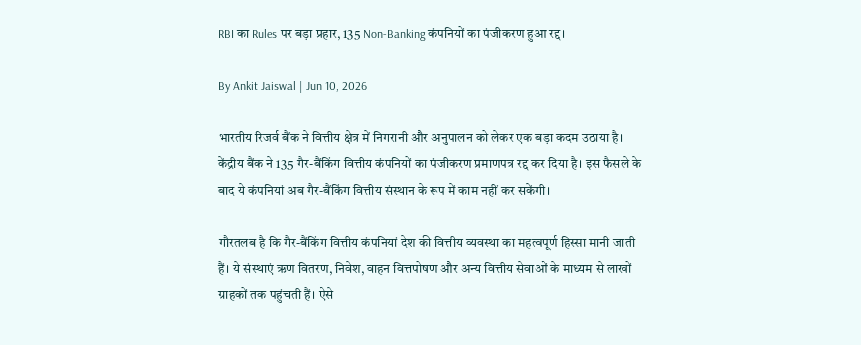RBI का Rules पर बड़ा प्रहार, 135 Non-Banking कंपनियों का पंजीकरण हुआ रद्द।

By Ankit Jaiswal | Jun 10, 2026

भारतीय रिजर्व बैंक ने वित्तीय क्षेत्र में निगरानी और अनुपालन को लेकर एक बड़ा कदम उठाया है। केंद्रीय बैंक ने 135 गैर-बैंकिंग वित्तीय कंपनियों का पंजीकरण प्रमाणपत्र रद्द कर दिया है। इस फैसले के बाद ये कंपनियां अब गैर-बैंकिंग वित्तीय संस्थान के रूप में काम नहीं कर सकेंगी।

गौरतलब है कि गैर-बैंकिंग वित्तीय कंपनियां देश की वित्तीय व्यवस्था का महत्वपूर्ण हिस्सा मानी जाती हैं। ये संस्थाएं ऋण वितरण, निवेश, वाहन वित्तपोषण और अन्य वित्तीय सेवाओं के माध्यम से लाखों ग्राहकों तक पहुंचती हैं। ऐसे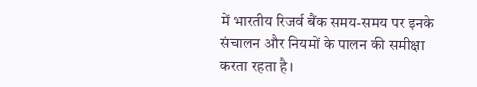में भारतीय रिजर्व बैंक समय-समय पर इनके संचालन और नियमों के पालन की समीक्षा करता रहता है।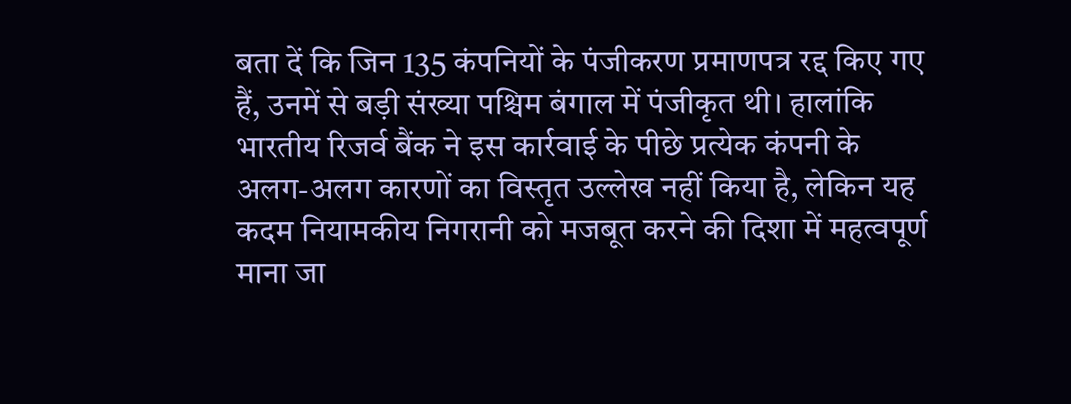बता दें कि जिन 135 कंपनियों के पंजीकरण प्रमाणपत्र रद्द किए गए हैं, उनमें से बड़ी संख्या पश्चिम बंगाल में पंजीकृत थी। हालांकि भारतीय रिजर्व बैंक ने इस कार्रवाई के पीछे प्रत्येक कंपनी के अलग-अलग कारणों का विस्तृत उल्लेख नहीं किया है, लेकिन यह कदम नियामकीय निगरानी को मजबूत करने की दिशा में महत्वपूर्ण माना जा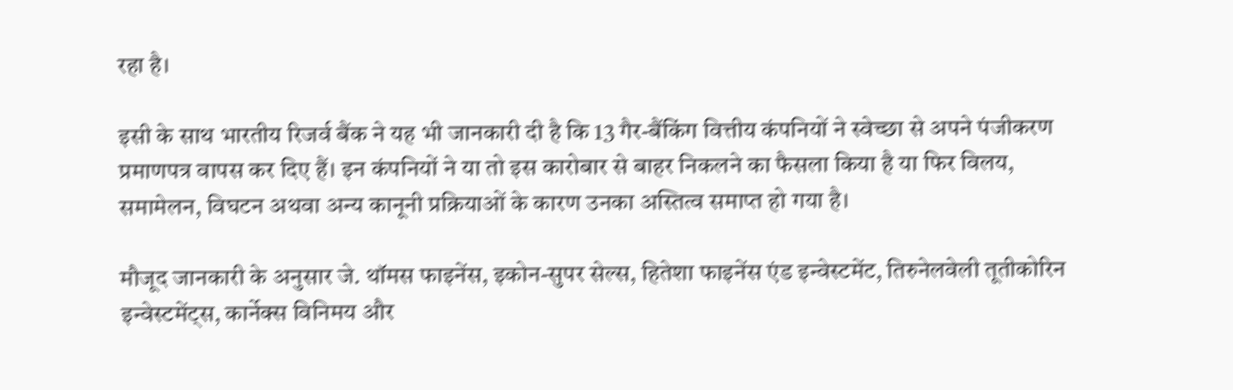रहा है।

इसी के साथ भारतीय रिजर्व बैंक ने यह भी जानकारी दी है कि 13 गैर-बैंकिंग वित्तीय कंपनियों ने स्वेच्छा से अपने पंजीकरण प्रमाणपत्र वापस कर दिए हैं। इन कंपनियों ने या तो इस कारोबार से बाहर निकलने का फैसला किया है या फिर विलय, समामेलन, विघटन अथवा अन्य कानूनी प्रक्रियाओं के कारण उनका अस्तित्व समाप्त हो गया है।

मौजूद जानकारी के अनुसार जे. थॉमस फाइनेंस, इकोन-सुपर सेल्स, हितेशा फाइनेंस एंड इन्वेस्टमेंट, तिरुनेलवेली तूतीकोरिन इन्वेस्टमेंट्स, कार्नेक्स विनिमय और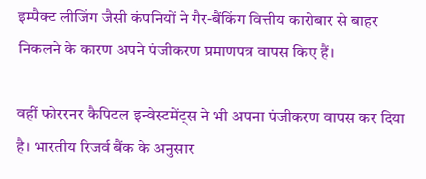इम्पैक्ट लीजिंग जैसी कंपनियों ने गैर-बैंकिंग वित्तीय कारोबार से बाहर निकलने के कारण अपने पंजीकरण प्रमाणपत्र वापस किए हैं।

वहीं फोररनर कैपिटल इन्वेस्टमेंट्स ने भी अपना पंजीकरण वापस कर दिया है। भारतीय रिजर्व बैंक के अनुसार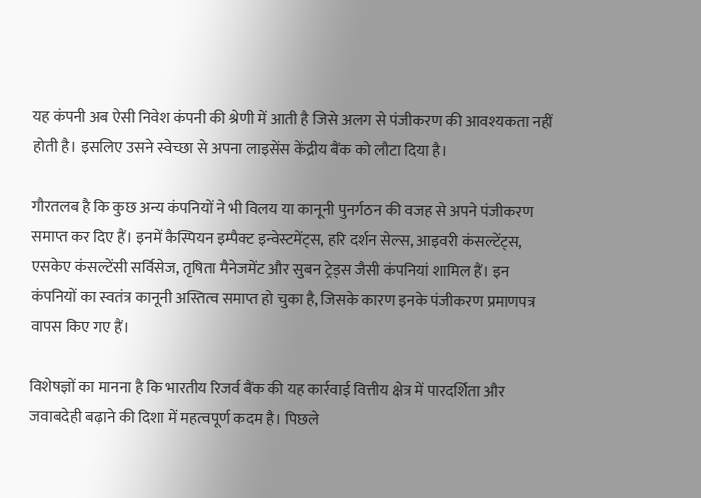यह कंपनी अब ऐसी निवेश कंपनी की श्रेणी में आती है जिसे अलग से पंजीकरण की आवश्यकता नहीं होती है। इसलिए उसने स्वेच्छा से अपना लाइसेंस केंद्रीय बैंक को लौटा दिया है।

गौरतलब है कि कुछ अन्य कंपनियों ने भी विलय या कानूनी पुनर्गठन की वजह से अपने पंजीकरण समाप्त कर दिए हैं। इनमें कैस्पियन इम्पैक्ट इन्वेस्टमेंट्स, हरि दर्शन सेल्स, आइवरी कंसल्टेंट्स, एसकेए कंसल्टेंसी सर्विसेज, तृषिता मैनेजमेंट और सुबन ट्रेड्स जैसी कंपनियां शामिल हैं। इन कंपनियों का स्वतंत्र कानूनी अस्तित्व समाप्त हो चुका है, जिसके कारण इनके पंजीकरण प्रमाणपत्र वापस किए गए हैं।

विशेषज्ञों का मानना है कि भारतीय रिजर्व बैंक की यह कार्रवाई वित्तीय क्षेत्र में पारदर्शिता और जवाबदेही बढ़ाने की दिशा में महत्वपूर्ण कदम है। पिछले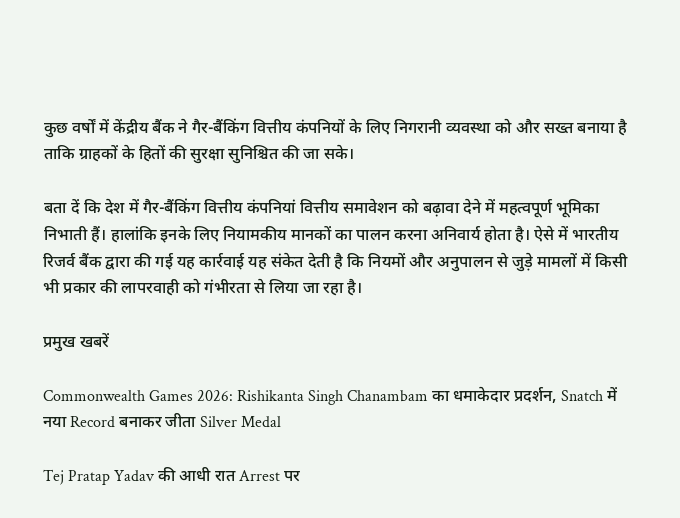कुछ वर्षों में केंद्रीय बैंक ने गैर-बैंकिंग वित्तीय कंपनियों के लिए निगरानी व्यवस्था को और सख्त बनाया है ताकि ग्राहकों के हितों की सुरक्षा सुनिश्चित की जा सके।

बता दें कि देश में गैर-बैंकिंग वित्तीय कंपनियां वित्तीय समावेशन को बढ़ावा देने में महत्वपूर्ण भूमिका निभाती हैं। हालांकि इनके लिए नियामकीय मानकों का पालन करना अनिवार्य होता है। ऐसे में भारतीय रिजर्व बैंक द्वारा की गई यह कार्रवाई यह संकेत देती है कि नियमों और अनुपालन से जुड़े मामलों में किसी भी प्रकार की लापरवाही को गंभीरता से लिया जा रहा है।

प्रमुख खबरें

Commonwealth Games 2026: Rishikanta Singh Chanambam का धमाकेदार प्रदर्शन, Snatch में नया Record बनाकर जीता Silver Medal

Tej Pratap Yadav की आधी रात Arrest पर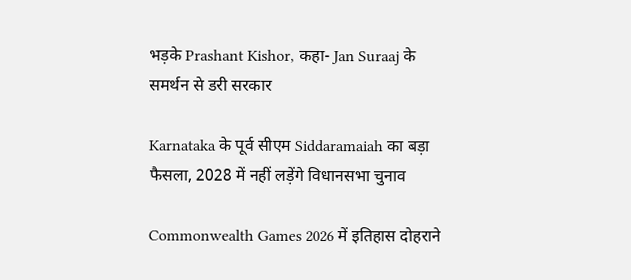भड़के Prashant Kishor, कहा- Jan Suraaj के समर्थन से डरी सरकार

Karnataka के पूर्व सीएम Siddaramaiah का बड़ा फैसला, 2028 में नहीं लड़ेंगे विधानसभा चुनाव

Commonwealth Games 2026 में इतिहास दोहराने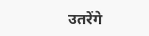उतरेंगे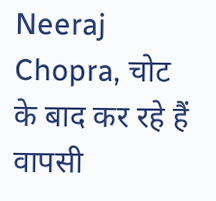Neeraj Chopra, चोट के बाद कर रहे हैं वापसी